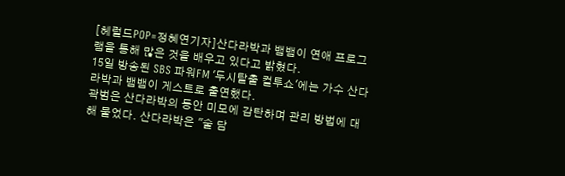[헤럴드POP=정혜연기자]산다라박과 뱀뱀이 연애 프로그램을 통해 많은 것을 배우고 있다고 밝혔다.
15일 방송된 SBS 파워FM '두시탈출 컬투쇼'에는 가수 산다라박과 뱀뱀이 게스트로 출연했다.
곽범은 산다라박의 동안 미모에 감탄하며 관리 방법에 대해 물었다. 산다라박은 "술 담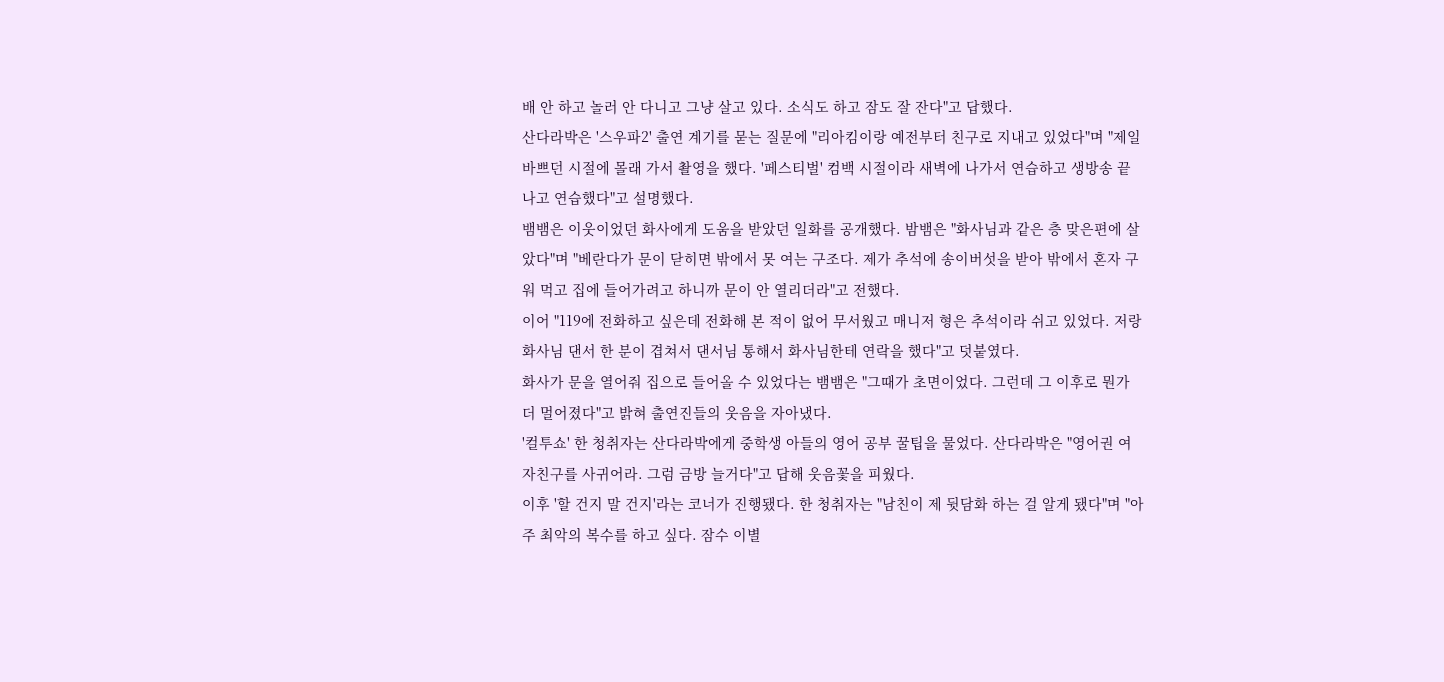배 안 하고 놀러 안 다니고 그냥 살고 있다. 소식도 하고 잠도 잘 잔다"고 답했다.
산다라박은 '스우파2' 출연 계기를 묻는 질문에 "리아킴이랑 예전부터 친구로 지내고 있었다"며 "제일 바쁘던 시절에 몰래 가서 촬영을 했다. '페스티벌' 컴백 시절이라 새벽에 나가서 연습하고 생방송 끝나고 연습했다"고 설명했다.
뱀뱀은 이웃이었던 화사에게 도움을 받았던 일화를 공개했다. 밤뱀은 "화사님과 같은 층 맞은편에 살았다"며 "베란다가 문이 닫히면 밖에서 못 여는 구조다. 제가 추석에 송이버섯을 받아 밖에서 혼자 구워 먹고 집에 들어가려고 하니까 문이 안 열리더라"고 전했다.
이어 "119에 전화하고 싶은데 전화해 본 적이 없어 무서웠고 매니저 형은 추석이라 쉬고 있었다. 저랑 화사님 댄서 한 분이 겹쳐서 댄서님 통해서 화사님한테 연락을 했다"고 덧붙였다.
화사가 문을 열어줘 집으로 들어올 수 있었다는 뱀뱀은 "그때가 초면이었다. 그런데 그 이후로 뭔가 더 멀어졌다"고 밝혀 출연진들의 웃음을 자아냈다.
'컬투쇼' 한 청취자는 산다라박에게 중학생 아들의 영어 공부 꿀팁을 물었다. 산다라박은 "영어권 여자친구를 사귀어라. 그럼 금방 늘거다"고 답해 웃음꽃을 피웠다.
이후 '할 건지 말 건지'라는 코너가 진행됐다. 한 청취자는 "남친이 제 뒷담화 하는 걸 알게 됐다"며 "아주 최악의 복수를 하고 싶다. 잠수 이별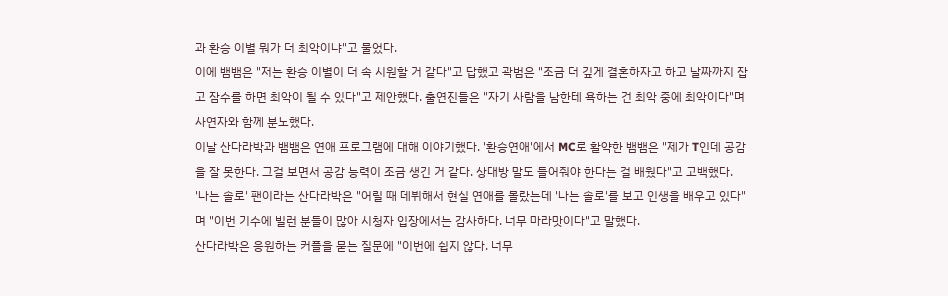과 환승 이별 뭐가 더 최악이냐"고 물었다.
이에 뱀뱀은 "저는 환승 이별이 더 속 시원할 거 같다"고 답했고 곽범은 "조금 더 깊게 결혼하자고 하고 날짜까지 잡고 잠수를 하면 최악이 될 수 있다"고 제안했다. 출연진들은 "자기 사람을 남한테 욕하는 건 최악 중에 최악이다"며 사연자와 함께 분노했다.
이날 산다라박과 뱀뱀은 연애 프로그램에 대해 이야기했다. '환승연애'에서 MC로 활약한 뱀뱀은 "제가 T인데 공감을 잘 못한다. 그걸 보면서 공감 능력이 조금 생긴 거 같다. 상대방 말도 들어줘야 한다는 걸 배웠다"고 고백했다.
'나는 솔로' 팬이라는 산다라박은 "어릴 때 데뷔해서 현실 연애를 몰랐는데 '나는 솔로'를 보고 인생을 배우고 있다"며 "이번 기수에 빌런 분들이 많아 시청자 입장에서는 감사하다. 너무 마라맛이다"고 말했다.
산다라박은 응원하는 커플을 묻는 질문에 "이번에 쉽지 않다. 너무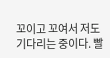꼬이고 꼬여서 저도 기다리는 중이다. 빨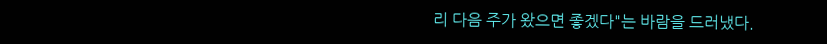리 다음 주가 왔으면 좋겠다"는 바람을 드러냈다.